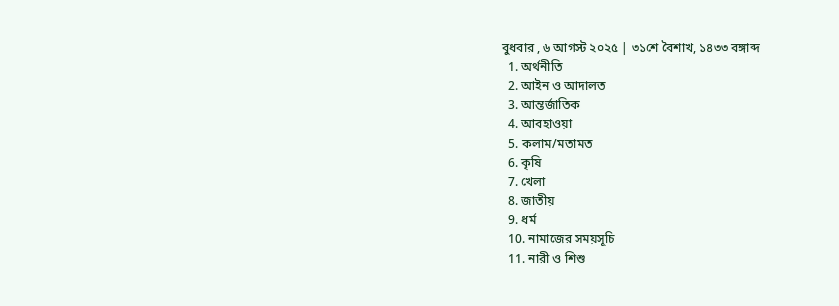বুধবার , ৬ আগস্ট ২০২৫ | ৩১শে বৈশাখ, ১৪৩৩ বঙ্গাব্দ
  1. অর্থনীতি
  2. আইন ও আদালত
  3. আন্তর্জাতিক
  4. আবহাওয়া
  5. কলাম/মতামত
  6. কৃষি
  7. খেলা
  8. জাতীয়
  9. ধর্ম
  10. নামাজের সময়সূচি
  11. নারী ও শিশু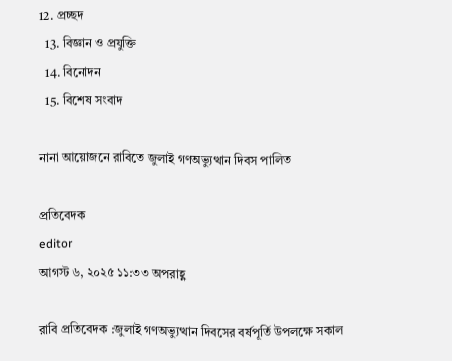12. প্রচ্ছদ
  13. বিজ্ঞান ও প্রযুক্তি
  14. বিনোদন
  15. বিশেষ সংবাদ

নানা আয়োজনে রাবিতে জুলাই গণঅভ্যুত্থান দিবস পালিত

প্রতিবেদক
editor
আগস্ট ৬, ২০২৫ ১১:৩৩ অপরাহ্ণ

রাবি প্রতিবেদক :জুলাই গণঅভ্যুত্থান দিবসের বর্ষপূর্তি উপলক্ষে সকাল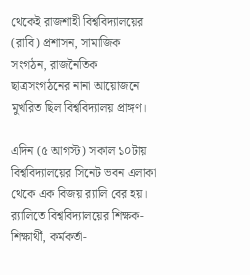থেকেই রাজশাহী বিশ্ববিদ্যালয়ের (রাবি) প্রশাসন, সামাজিক সংগঠন, রাজনৈতিক ছাত্রসংগঠনের নানা আয়োজনে মুখরিত ছিল বিশ্ববিদ্যালয় প্রাঙ্গণ।

এদিন (৫ আগস্ট) সকাল ১০টায় বিশ্ববিদ্যালয়ের সিনেট ভবন এলাকা থেকে এক বিজয় র‌্যালি বের হয়। র‌্যালিতে বিশ্ববিদ্যালয়ের শিক্ষক-শিক্ষার্থী, কর্মকর্তা-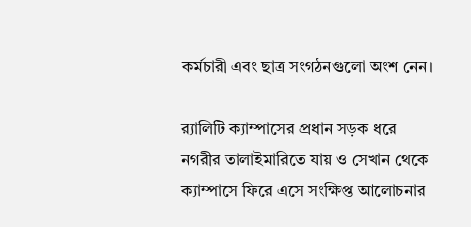কর্মচারী এবং ছাত্র সংগঠনগুলো অংশ নেন।

র‌্যালিটি ক্যাম্পাসের প্রধান সড়ক ধরে নগরীর তালাইমারিতে যায় ও সেখান থেকে ক্যাম্পাসে ফিরে এসে সংক্ষিপ্ত আলোচনার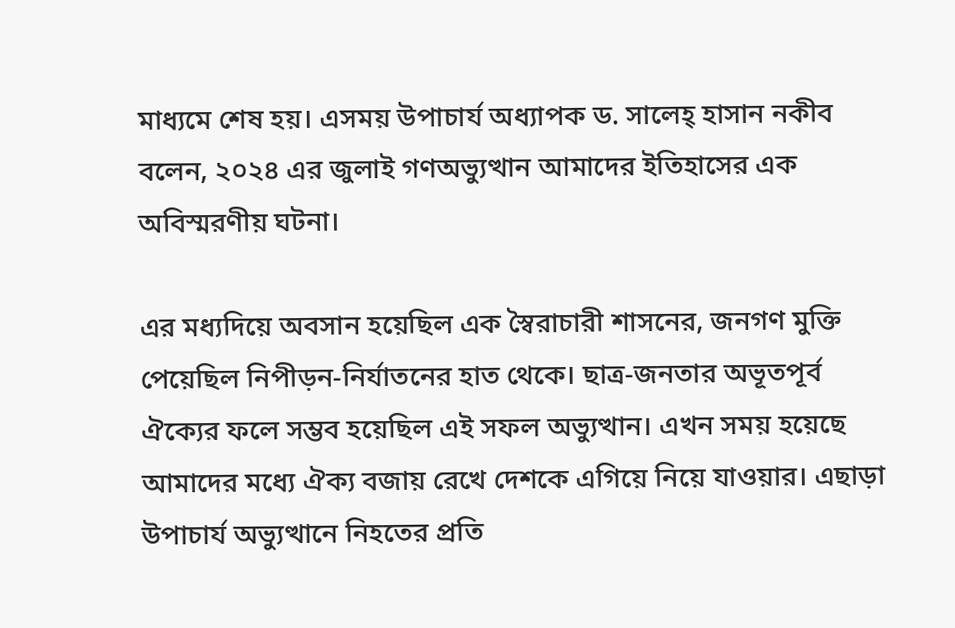মাধ্যমে শেষ হয়। এসময় উপাচার্য অধ্যাপক ড. সালেহ্ হাসান নকীব বলেন, ২০২৪ এর জুলাই গণঅভ্যুত্থান আমাদের ইতিহাসের এক অবিস্মরণীয় ঘটনা।

এর মধ্যদিয়ে অবসান হয়েছিল এক স্বৈরাচারী শাসনের, জনগণ মুক্তি পেয়েছিল নিপীড়ন-নির্যাতনের হাত থেকে। ছাত্র-জনতার অভূতপূর্ব ঐক্যের ফলে সম্ভব হয়েছিল এই সফল অভ্যুত্থান। এখন সময় হয়েছে আমাদের মধ্যে ঐক্য বজায় রেখে দেশকে এগিয়ে নিয়ে যাওয়ার। এছাড়া উপাচার্য অভ্যুত্থানে নিহতের প্রতি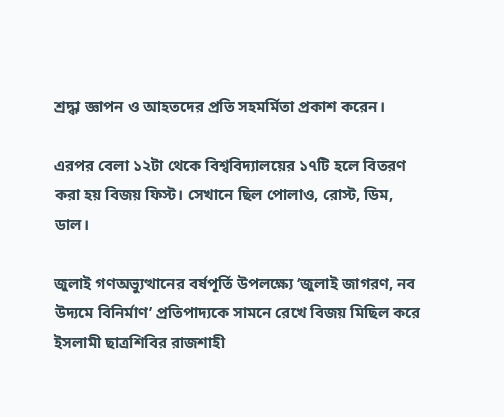শ্রদ্ধা জ্ঞাপন ও আহতদের প্রতি সহমর্মিতা প্রকাশ করেন।

এরপর বেলা ১২টা থেকে বিশ্ববিদ্যালয়ের ১৭টি হলে বিতরণ করা হয় বিজয় ফিস্ট। সেখানে ছিল পোলাও, রোস্ট, ডিম, ডাল।

জুলাই গণঅভ্যুত্থানের বর্ষপূর্তি উপলক্ষ্যে ‘জুলাই জাগরণ, নব উদ্যমে বিনির্মাণ’ প্রতিপাদ্যকে সামনে রেখে বিজয় মিছিল করে ইসলামী ছাত্রশিবির রাজশাহী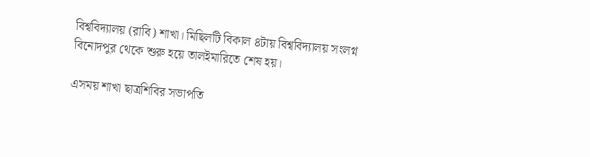বিশ্ববিদ্যালয় (রাবি) শাখা। মিছিলটি বিকাল ৪টায় বিশ্ববিদ্যালয় সংলগ্ন বিনোদপুর থেকে শুরু হয়ে তালইমারিতে শেষ হয়।

এসময় শাখা ছাত্রশিবির সভাপতি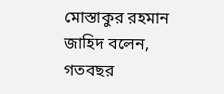মোস্তাকুর রহমান জাহিদ বলেন, গতবছর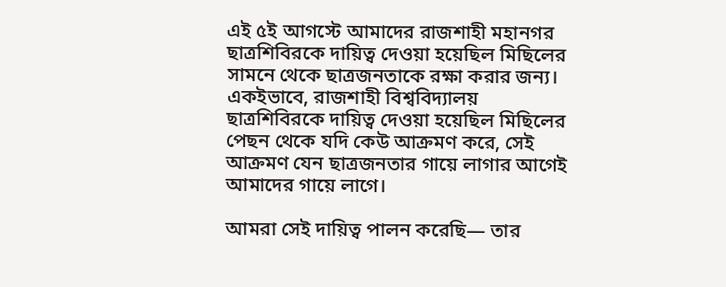এই ৫ই আগস্টে আমাদের রাজশাহী মহানগর ছাত্রশিবিরকে দায়িত্ব দেওয়া হয়েছিল মিছিলের সামনে থেকে ছাত্রজনতাকে রক্ষা করার জন্য। একইভাবে, রাজশাহী বিশ্ববিদ্যালয় ছাত্রশিবিরকে দায়িত্ব দেওয়া হয়েছিল মিছিলের পেছন থেকে যদি কেউ আক্রমণ করে, সেই আক্রমণ যেন ছাত্রজনতার গায়ে লাগার আগেই আমাদের গায়ে লাগে।

আমরা সেই দায়িত্ব পালন করেছি— তার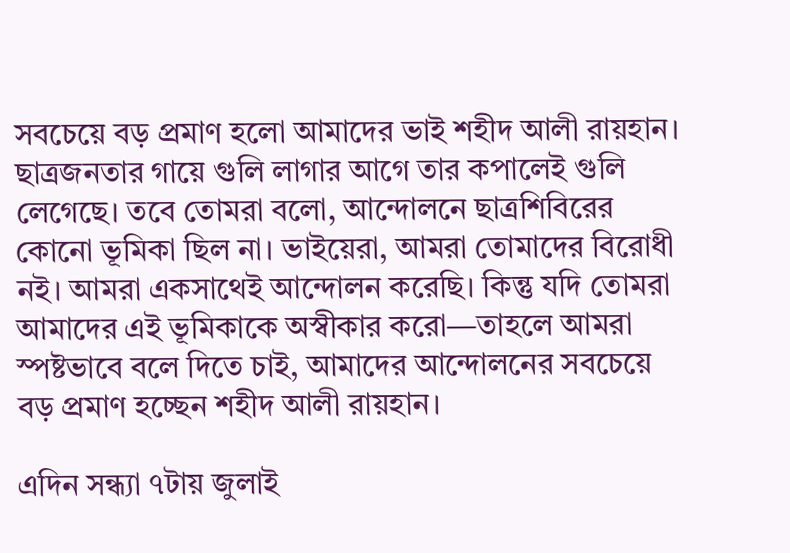সবচেয়ে বড় প্রমাণ হলো আমাদের ভাই শহীদ আলী রায়হান। ছাত্রজনতার গায়ে গুলি লাগার আগে তার কপালেই গুলি লেগেছে। তবে তোমরা বলো, আন্দোলনে ছাত্রশিবিরের কোনো ভূমিকা ছিল না। ভাইয়েরা, আমরা তোমাদের বিরোধী নই। আমরা একসাথেই আন্দোলন করেছি। কিন্তু যদি তোমরা আমাদের এই ভূমিকাকে অস্বীকার করো—তাহলে আমরা স্পষ্টভাবে বলে দিতে চাই, আমাদের আন্দোলনের সবচেয়ে বড় প্রমাণ হচ্ছেন শহীদ আলী রায়হান।

এদিন সন্ধ্যা ৭টায় জুলাই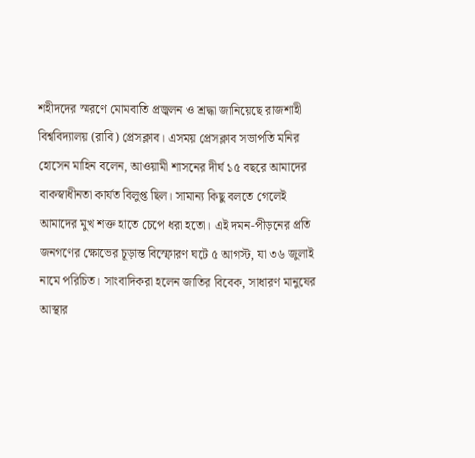শহীদদের স্মরণে মোমবাতি প্রজ্বলন ও শ্রদ্ধা জানিয়েছে রাজশাহী বিশ্ববিদ্যালয় (রাবি) প্রেসক্লাব। এসময় প্রেসক্লাব সভাপতি মনির হোসেন মাহিন বলেন, আওয়ামী শাসনের দীর্ঘ ১৫ বছরে আমাদের বাকস্বাধীনতা কার্যত বিলুপ্ত ছিল। সামান্য কিছু বলতে গেলেই আমাদের মুখ শক্ত হাতে চেপে ধরা হতো। এই দমন-পীড়নের প্রতি জনগণের ক্ষোভের চূড়ান্ত বিস্ফোরণ ঘটে ৫ আগস্ট, যা ৩৬ জুলাই নামে পরিচিত। সাংবাদিকরা হলেন জাতির বিবেক, সাধারণ মানুষের আস্থার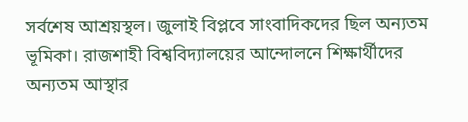সর্বশেষ আশ্রয়স্থল। জুলাই বিপ্লবে সাংবাদিকদের ছিল অন্যতম ভূমিকা। রাজশাহী বিশ্ববিদ্যালয়ের আন্দোলনে শিক্ষার্থীদের অন্যতম আস্থার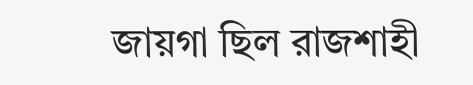জায়গা ছিল রাজশাহী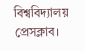বিশ্ববিদ্যালয় প্রেসক্লাব।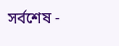সর্বশেষ -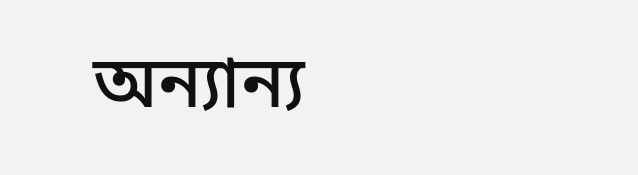অন্যান্য